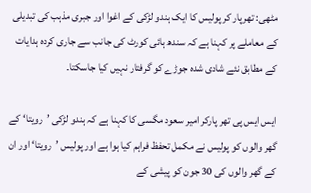مٹھی: تھرپار کر پولیس کا ایک ہندو لڑکی کے اغوا اور جبری مذہب کی تبدیلی کے معاملے پر کہنا ہے کہ سندھ ہائی کورٹ کی جانب سے جاری کردہ ہدایات کے مطابق نئے شادی شدہ جوڑے کو گرفتار نہیں کیا جاسکتا۔

ایس ایس پی تھر پارکر امیر سعود مگسی کا کہنا ہے کہ ہندو لڑکی ’رویتا‘ کے گھر والوں کو پولیس نے مکمل تحفظ فراہم کیا ہوا ہے اور پولیس ’رویتا‘ اور ان کے گھر والوں کی 30 جون کو پیشی کے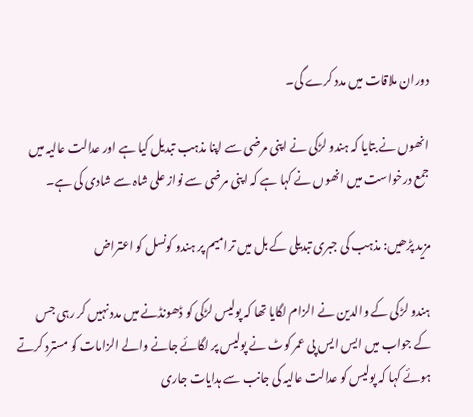دوران ملاقات میں مدد کرے گی۔

انھوں نے بتایا کہ ہندو لڑکی نے اپنی مرضی سے اپنا مذہب تبدیل کیا ہے اور عدالت عالیہ میں جمع درخواست میں انھوں نے کہا ہے کہ اپنی مرضی سے نواز علی شاہ سے شادی کی ہے۔

مزید پڑھیں: مذہب کی جبری تبدیلی کے بل میں ترامیم پر ہندو کونسل کو اعتراض

ہندو لڑکی کے والدین نے الزام لگایا تھا کہ پولیس لڑکی کو ڈھونڈنے میں مدد نہیں کر رہی جس کے جواب میں ایس ایس پی عمر کوٹ نے پولیس پر لگائے جانے والے الزامات کو مسترد کرتے ہوئے کہا کہ پولیس کو عدالت عالیہ کی جانب سے ہدایات جاری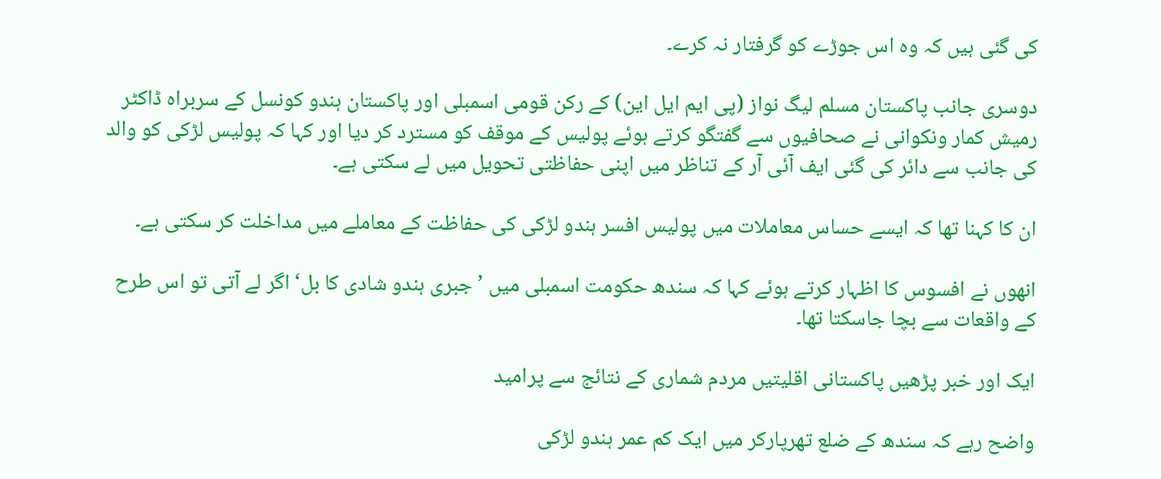کی گئی ہیں کہ وہ اس جوڑے کو گرفتار نہ کرے۔

دوسری جانب پاکستان مسلم لیگ نواز (پی ایم ایل این) کے رکن قومی اسمبلی اور پاکستان ہندو کونسل کے سربراہ ڈاکٹر رمیش کمار ونکوانی نے صحافیوں سے گفتگو کرتے ہوئے پولیس کے موقف کو مسترد کر دیا اور کہا کہ پولیس لڑکی کو والد کی جانب سے دائر کی گئی ایف آئی آر کے تناظر میں اپنی حفاظتی تحویل میں لے سکتی ہے۔

ان کا کہنا تھا کہ ایسے حساس معاملات میں پولیس افسر ہندو لڑکی کی حفاظت کے معاملے میں مداخلت کر سکتی ہے۔

انھوں نے افسوس کا اظہار کرتے ہوئے کہا کہ سندھ حکومت اسمبلی میں ’جبری ہندو شادی کا بل‘ اگر لے آتی تو اس طرح کے واقعات سے بچا جاسکتا تھا۔

ایک اور خبر پڑھیں پاکستانی اقلیتیں مردم شماری کے نتائج سے پرامید

واضح رہے کہ سندھ کے ضلع تھرپارکر میں ایک کم عمر ہندو لڑکی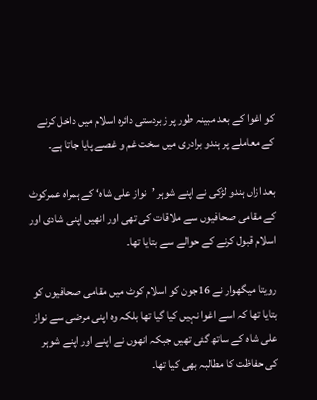کو اغوا کے بعد مبینہ طور پر زبردستی دائرہ اسلام میں داخل کرنے کے معاملے پر ہندو برادری میں سخت غم و غصے پایا جاتا ہے۔

بعد ازاں ہندو لڑکی نے اپنے شوہر ’نواز علی شاہ‘ کے ہمراہ عمرکوٹ کے مقامی صحافیوں سے ملاقات کی تھی اور انھیں اپنی شادی اور اسلام قبول کرنے کے حوالے سے بتایا تھا۔

رویتا میگھوار نے 16جون کو اسلام کوٹ میں مقامی صحافیوں کو بتایا تھا کہ اسے اغوا نہیں کیا گیا تھا بلکہ وہ اپنی مرضی سے نواز علی شاہ کے ساتھ گئی تھیں جبکہ انھوں نے اپنے اور اپنے شوہر کی حفاظت کا مطالبہ بھی کیا تھا۔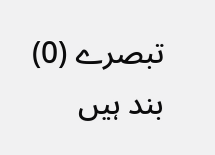تبصرے (0) بند ہیں